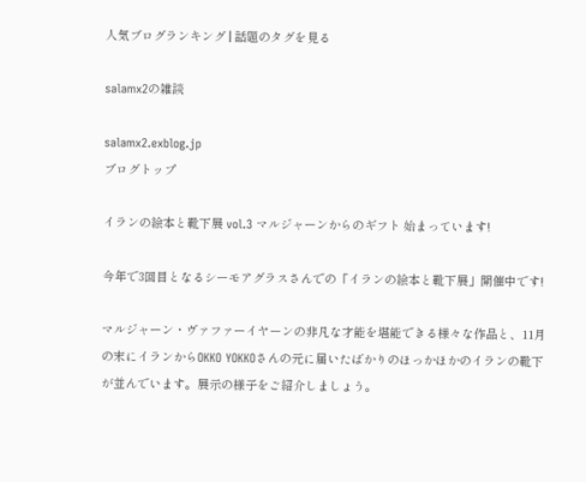人気ブログランキング | 話題のタグを見る

salamx2の雑談

salamx2.exblog.jp
ブログトップ

イランの絵本と靴下展 vol.3 マルジャーンからのギフト 始まっています!

今年で3回目となるシーモアグラスさんでの「イランの絵本と靴下展」開催中です!

マルジャーン・ヴァファーイヤーンの非凡な才能を堪能できる様々な作品と、11月の末にイランからOKKO YOKKOさんの元に届いたばかりのほっかほかのイランの靴下が並んでいます。展示の様子をご紹介しましょう。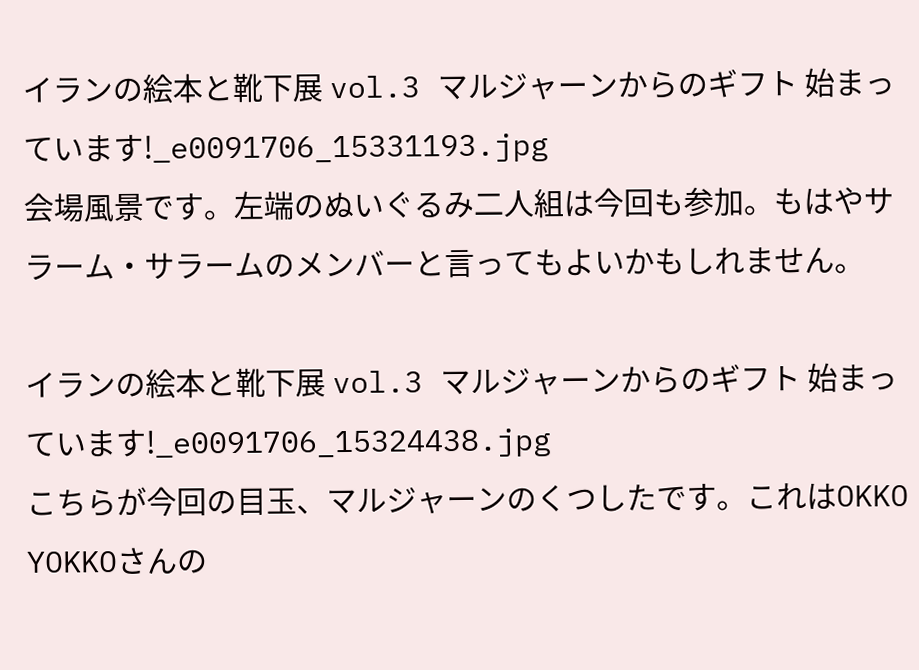イランの絵本と靴下展 vol.3 マルジャーンからのギフト 始まっています!_e0091706_15331193.jpg
会場風景です。左端のぬいぐるみ二人組は今回も参加。もはやサラーム・サラームのメンバーと言ってもよいかもしれません。

イランの絵本と靴下展 vol.3 マルジャーンからのギフト 始まっています!_e0091706_15324438.jpg
こちらが今回の目玉、マルジャーンのくつしたです。これはOKKO YOKKOさんの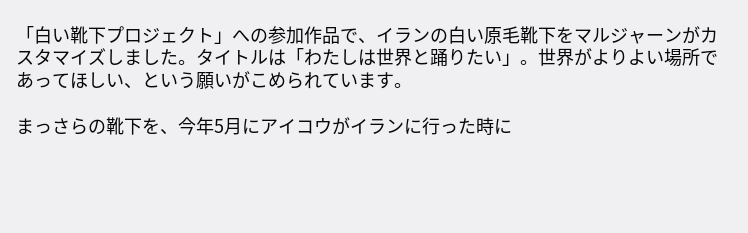「白い靴下プロジェクト」への参加作品で、イランの白い原毛靴下をマルジャーンがカスタマイズしました。タイトルは「わたしは世界と踊りたい」。世界がよりよい場所であってほしい、という願いがこめられています。

まっさらの靴下を、今年5月にアイコウがイランに行った時に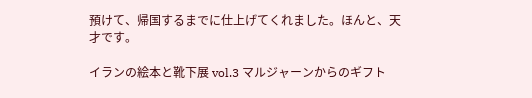預けて、帰国するまでに仕上げてくれました。ほんと、天才です。

イランの絵本と靴下展 vol.3 マルジャーンからのギフト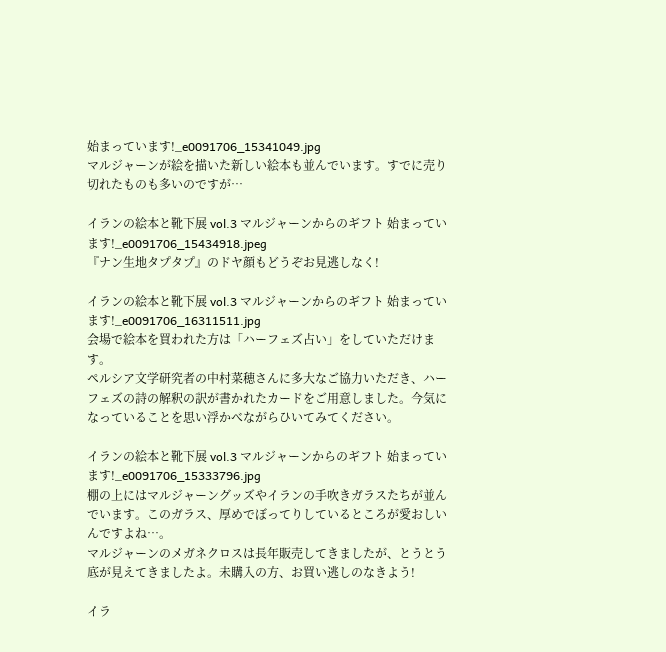始まっています!_e0091706_15341049.jpg
マルジャーンが絵を描いた新しい絵本も並んでいます。すでに売り切れたものも多いのですが…

イランの絵本と靴下展 vol.3 マルジャーンからのギフト 始まっています!_e0091706_15434918.jpeg
『ナン生地タプタプ』のドヤ顔もどうぞお見逃しなく!

イランの絵本と靴下展 vol.3 マルジャーンからのギフト 始まっています!_e0091706_16311511.jpg
会場で絵本を買われた方は「ハーフェズ占い」をしていただけます。
ペルシア文学研究者の中村菜穂さんに多大なご協力いただき、ハーフェズの詩の解釈の訳が書かれたカードをご用意しました。今気になっていることを思い浮かべながらひいてみてください。

イランの絵本と靴下展 vol.3 マルジャーンからのギフト 始まっています!_e0091706_15333796.jpg
棚の上にはマルジャーングッズやイランの手吹きガラスたちが並んでいます。このガラス、厚めでぼってりしているところが愛おしいんですよね…。
マルジャーンのメガネクロスは長年販売してきましたが、とうとう底が見えてきましたよ。未購入の方、お買い逃しのなきよう!

イラ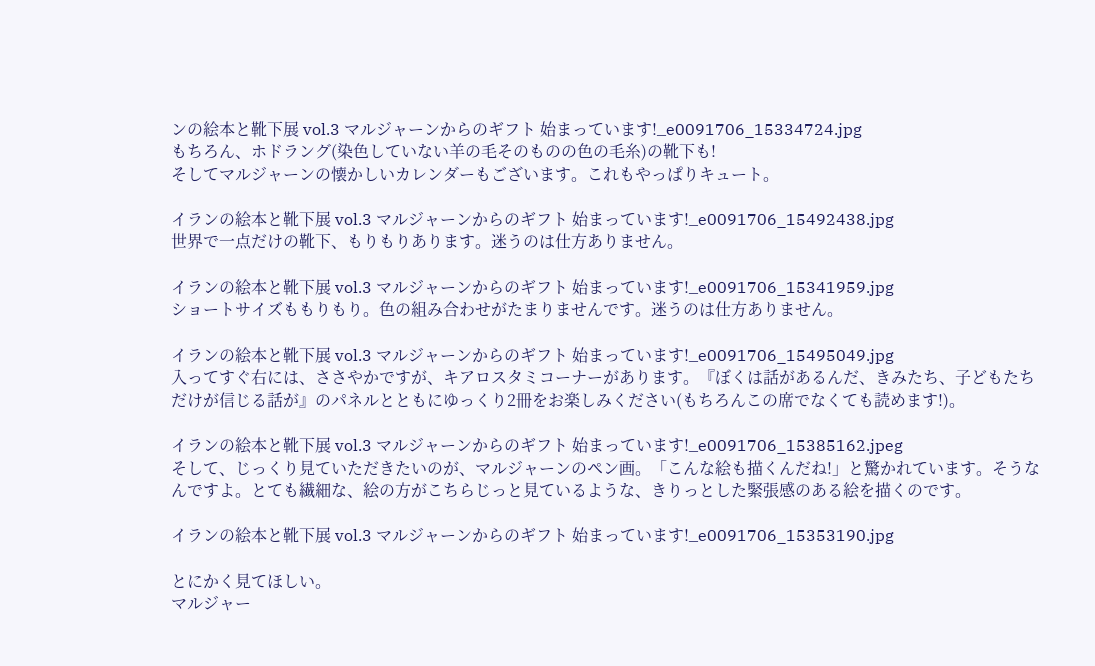ンの絵本と靴下展 vol.3 マルジャーンからのギフト 始まっています!_e0091706_15334724.jpg
もちろん、ホドラング(染色していない羊の毛そのものの色の毛糸)の靴下も!
そしてマルジャーンの懐かしいカレンダーもございます。これもやっぱりキュート。

イランの絵本と靴下展 vol.3 マルジャーンからのギフト 始まっています!_e0091706_15492438.jpg
世界で一点だけの靴下、もりもりあります。迷うのは仕方ありません。

イランの絵本と靴下展 vol.3 マルジャーンからのギフト 始まっています!_e0091706_15341959.jpg
ショートサイズももりもり。色の組み合わせがたまりませんです。迷うのは仕方ありません。

イランの絵本と靴下展 vol.3 マルジャーンからのギフト 始まっています!_e0091706_15495049.jpg
入ってすぐ右には、ささやかですが、キアロスタミコーナーがあります。『ぼくは話があるんだ、きみたち、子どもたちだけが信じる話が』のパネルとともにゆっくり2冊をお楽しみください(もちろんこの席でなくても読めます!)。

イランの絵本と靴下展 vol.3 マルジャーンからのギフト 始まっています!_e0091706_15385162.jpeg
そして、じっくり見ていただきたいのが、マルジャーンのペン画。「こんな絵も描くんだね!」と驚かれています。そうなんですよ。とても繊細な、絵の方がこちらじっと見ているような、きりっとした緊張感のある絵を描くのです。

イランの絵本と靴下展 vol.3 マルジャーンからのギフト 始まっています!_e0091706_15353190.jpg

とにかく見てほしい。
マルジャー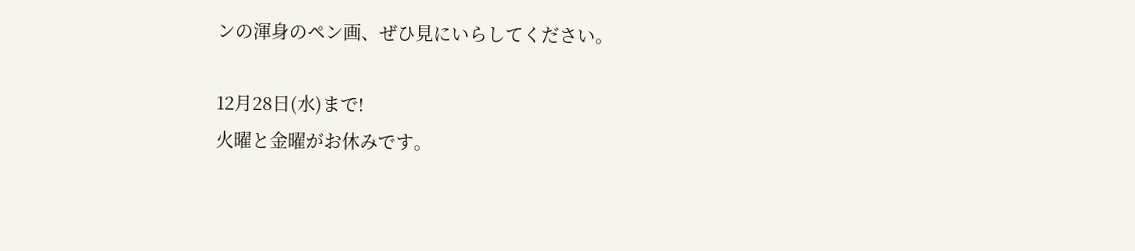ンの渾身のペン画、ぜひ見にいらしてください。

12月28日(水)まで!
火曜と金曜がお休みです。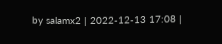by salamx2 | 2022-12-13 17:08 |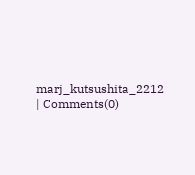marj_kutsushita_2212 | Comments(0)